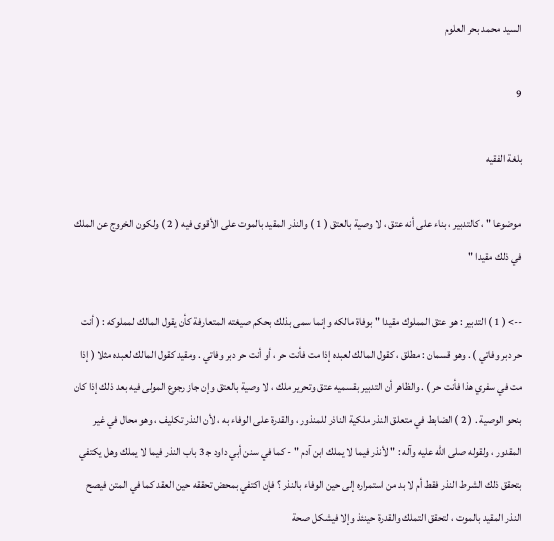السيد محمد بحر العلوم

9

بلغة الفقيه

موضوعا " ، كالتدبير ، بناء على أنه عتق ، لا وصية بالعتق ( 1 ) والنذر المقيد بالموت على الأقوى فيه ( 2 ) ولكون الخروج عن الملك في ذلك مقيدا "

--> ( 1 ) التدبير : هو عتق المملوك مقيدا " بوفاة مالكه وإنما سمى بذلك بحكم صيغته المتعارفة كأن يقول المالك لمملوكه : ( أنت حر دبر وفاتي ) . وهو قسمان : مطلق ، كقول المالك لعبده إذا مت فأنت حر ، أو أنت حر دبر وفاتي . ومقيد كقول المالك لعبده مثلا ( إذا مت في سفري هذا فأنت حر ) . والظاهر أن التدبير بقسميه عتق وتحرير ملك ، لا وصية بالعتق وإن جاز رجوع المولى فيه بعد ذلك إذا كان بنحو الوصية . ( 2 ) الضابط في متعلق النذر ملكية الناذر للمنذور ، والقدرة على الوفاء به ، لأن النذر تكليف ، وهو محال في غير المقدور ، ولقوله صلى الله عليه وآله : " لأنذر فيما لا يملك ابن آدم " - كما في سنن أبي داود ج‍ 3 باب النذر فيما لا يملك وهل يكتفي بتحقق ذلك الشرط النذر فقط أم لا بد من استمراره إلى حين الوفاء بالنذر ؟ فإن اكتفي بمحض تحققه حين العقد كما في المتن فيصح النذر المقيد بالموت ، لتحقق التملك والقدرة حينئذ وإلا فيشكل صحة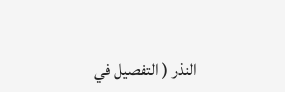النذر ( التفصيل في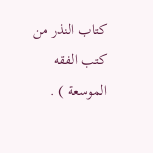كتاب النذر من كتب الفقه الموسعة ) .